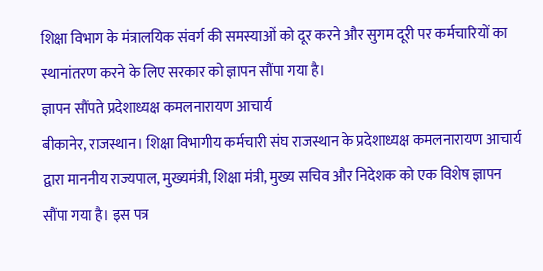शिक्षा विभाग के मंत्रालयिक संवर्ग की समस्याओं को दूर करने और सुगम दूरी पर कर्मचारियों का स्थानांतरण करने के लिए सरकार को ज्ञापन सौंपा गया है।
ज्ञापन सौंपते प्रदेशाध्यक्ष कमलनारायण आचार्य
बीकानेर, राजस्थान। शिक्षा विभागीय कर्मचारी संघ राजस्थान के प्रदेशाध्यक्ष कमलनारायण आचार्य द्वारा माननीय राज्यपाल, मुख्यमंत्री, शिक्षा मंत्री, मुख्य सचिव और निदेशक को एक विशेष ज्ञापन सौंपा गया है। इस पत्र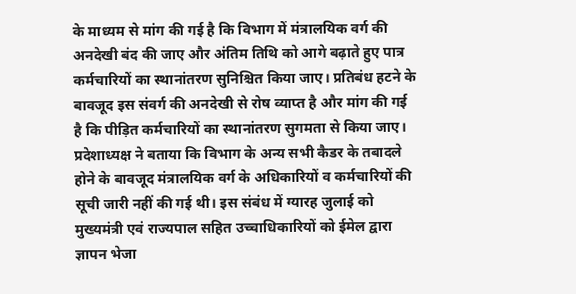के माध्यम से मांग की गई है कि विभाग में मंत्रालयिक वर्ग की अनदेखी बंद की जाए और अंतिम तिथि को आगे बढ़ाते हुए पात्र कर्मचारियों का स्थानांतरण सुनिश्चित किया जाए। प्रतिबंध हटने के बावजूद इस संवर्ग की अनदेखी से रोष व्याप्त है और मांग की गई है कि पीड़ित कर्मचारियों का स्थानांतरण सुगमता से किया जाए।
प्रदेशाध्यक्ष ने बताया कि विभाग के अन्य सभी कैडर के तबादले होने के बावजूद मंत्रालयिक वर्ग के अधिकारियों व कर्मचारियों की सूची जारी नहीं की गई थी। इस संबंध में ग्यारह जुलाई को मुख्यमंत्री एवं राज्यपाल सहित उच्चाधिकारियों को ईमेल द्वारा ज्ञापन भेजा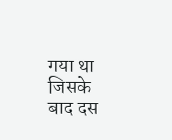गया था जिसके बाद दस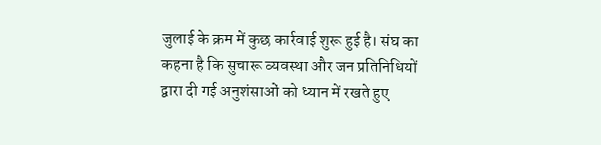जुलाई के क्रम में कुछ कार्रवाई शुरू हुई है। संघ का कहना है कि सुचारू व्यवस्था और जन प्रतिनिधियों द्वारा दी गई अनुशंसाओं को ध्यान में रखते हुए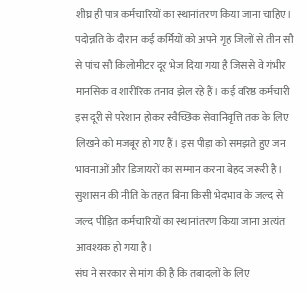शीघ्र ही पात्र कर्मचारियों का स्थानांतरण किया जाना चाहिए।
पदोन्नति के दौरान कई कर्मियों को अपने गृह जिलों से तीन सौ से पांच सौ किलोमीटर दूर भेज दिया गया है जिससे वे गंभीर मानसिक व शारीरिक तनाव झेल रहे हैं। कई वरिष्ठ कर्मचारी इस दूरी से परेशान होकर स्वैच्छिक सेवानिवृत्ति तक के लिए लिखने को मजबूर हो गए हैं। इस पीड़ा को समझते हुए जन भावनाओं और डिजायरों का सम्मान करना बेहद जरूरी है। सुशासन की नीति के तहत बिना किसी भेदभाव के जल्द से जल्द पीड़ित कर्मचारियों का स्थानांतरण किया जाना अत्यंत आवश्यक हो गया है।
संघ ने सरकार से मांग की है कि तबादलों के लिए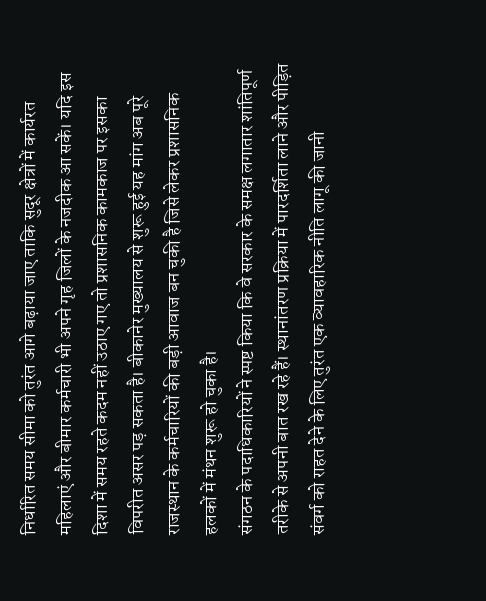निर्धारित समय सीमा को तुरंत आगे बढ़ाया जाए ताकि सुदूर क्षेत्रों में कार्यरत महिलाएं और बीमार कर्मचारी भी अपने गृह जिलों के नजदीक आ सकें। यदि इस दिशा में समय रहते कदम नहीं उठाए गए तो प्रशासनिक कामकाज पर इसका विपरीत असर पड़ सकता है। बीकानेर मुख्यालय से शुरू हुई यह मांग अब पूरे राजस्थान के कर्मचारियों की बड़ी आवाज बन चुकी है जिसे लेकर प्रशासनिक हलकों में मंथन शुरू हो चुका है।
संगठन के पदाधिकारियों ने स्पष्ट किया कि वे सरकार के समक्ष लगातार शांतिपूर्ण तरीके से अपनी बात रख रहे हैं। स्थानांतरण प्रक्रिया में पारदर्शिता लाने और पीड़ित संवर्ग को राहत देने के लिए तुरंत एक व्यावहारिक नीति लागू की जानी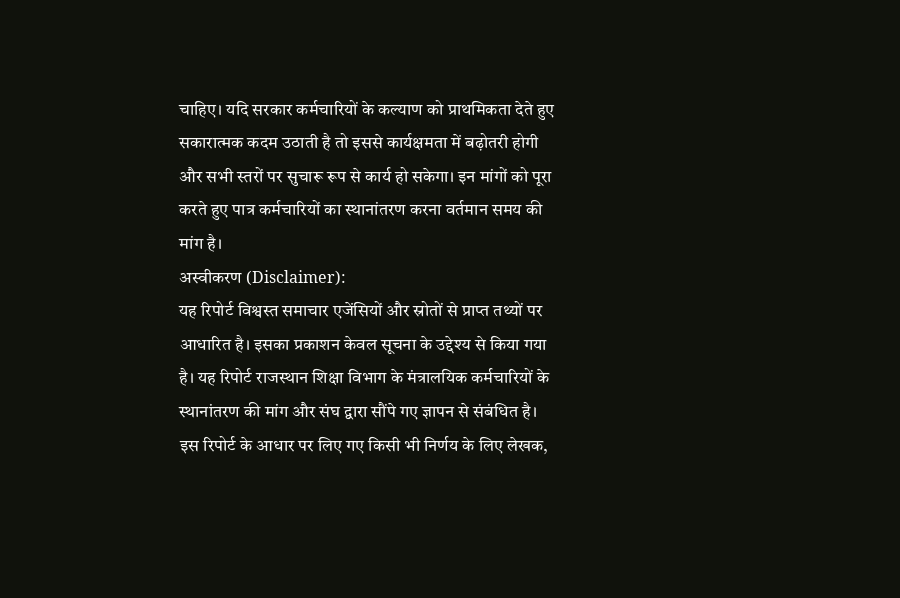चाहिए। यदि सरकार कर्मचारियों के कल्याण को प्राथमिकता देते हुए सकारात्मक कदम उठाती है तो इससे कार्यक्षमता में बढ़ोतरी होगी और सभी स्तरों पर सुचारू रूप से कार्य हो सकेगा। इन मांगों को पूरा करते हुए पात्र कर्मचारियों का स्थानांतरण करना वर्तमान समय की मांग है।
अस्वीकरण (Disclaimer):
यह रिपोर्ट विश्वस्त समाचार एजेंसियों और स्रोतों से प्राप्त तथ्यों पर आधारित है। इसका प्रकाशन केवल सूचना के उद्देश्य से किया गया है। यह रिपोर्ट राजस्थान शिक्षा विभाग के मंत्रालयिक कर्मचारियों के स्थानांतरण की मांग और संघ द्वारा सौंपे गए ज्ञापन से संबंधित है। इस रिपोर्ट के आधार पर लिए गए किसी भी निर्णय के लिए लेखक,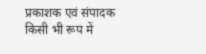प्रकाशक एवं संपादक किसी भी रूप में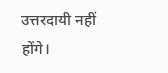उत्तरदायी नहीं होंगे।